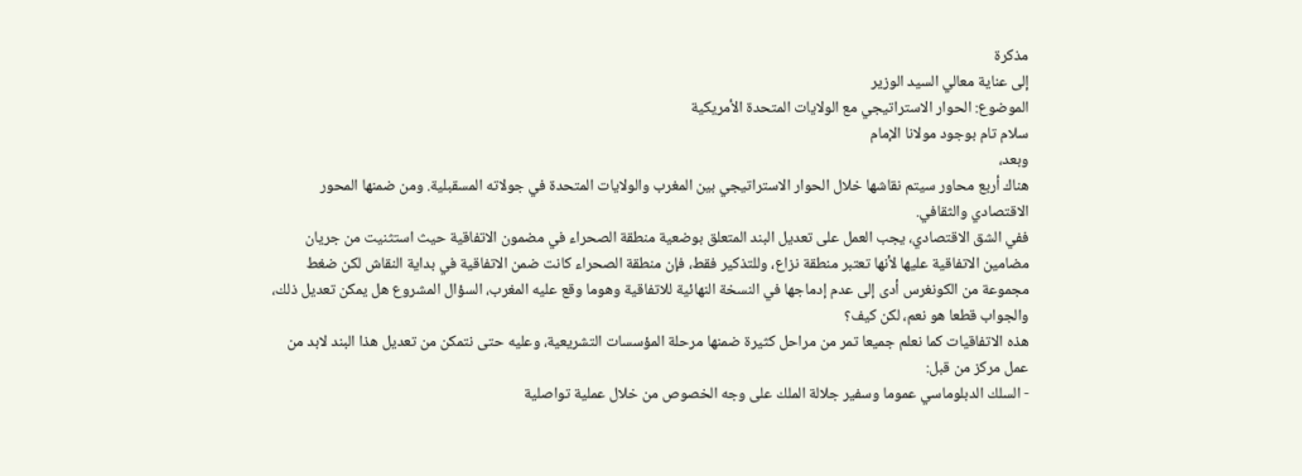مذكرة
إلى عناية معالي السيد الوزير
الموضوع: الحوار الاستراتيجي مع الولايات المتحدة الأمريكية
سلام تام بوجود مولانا الإمام
وبعد،
هناك أربع محاور سيتم نقاشها خلال الحوار الاستراتيجي بين المغرب والولايات المتحدة في جولاته المسقبلية. ومن ضمنها المحور الاقتصادي والثقافي.
ففي الشق الاقتصادي، يجب العمل على تعديل البند المتعلق بوضعية منطقة الصحراء في مضمون الاتفاقية حيث استثنيت من جريان مضامين الاتفاقية عليها لأنها تعتبر منطقة نزاع، وللتذكير فقط، فإن منطقة الصحراء كانت ضمن الاتفاقية في بداية النقاش لكن ضغط مجموعة من الكونغرس أدى إلى عدم إدماجها في النسخة النهائية للاتفاقية وهوما وقع عليه المغرب، السؤال المشروع هل يمكن تعديل ذلك، والجواب قطعا هو نعم، لكن كيف؟
هذه الاتفاقيات كما نعلم جميعا تمر من مراحل كثيرة ضمنها مرحلة المؤسسات التشريعية، وعليه حتى نتمكن من تعديل هذا البند لابد من عمل مركز من قبل:
- السلك الدبلوماسي عموما وسفير جلالة الملك على وجه الخصوص من خلال عملية تواصلية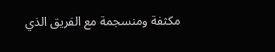مكثفة ومنسجمة مع الفريق الذي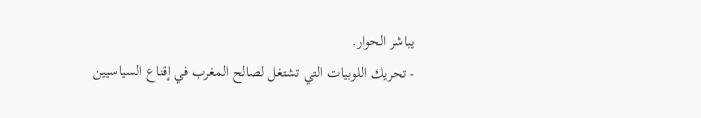يباشر الحوار.
- تحريك اللوبيات التي تشتغل لصالح المغرب في إقناع السياسيين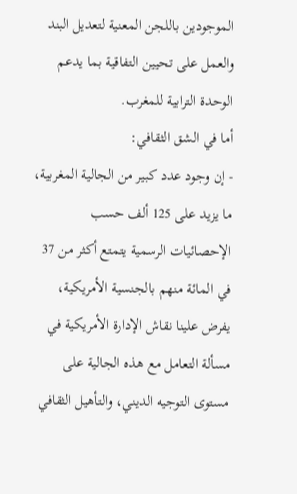الموجودين باللجن المعنية لتعديل البند والعمل على تحيين التفاقية بما يدعم الوحدة الترابية للمغرب.
أما في الشق الثقافي:
- إن وجود عدد كبير من الجالية المغربية، ما يزيد على 125 ألف حسب الإحصائيات الرسمية يتمتع أكثر من 37 في المائة منهم بالجنسية الأمريكية، يفرض علينا نقاش الإدارة الأمريكية في مسألة التعامل مع هذه الجالية على مستوى التوجيه الديني، والتأهيل الثقافي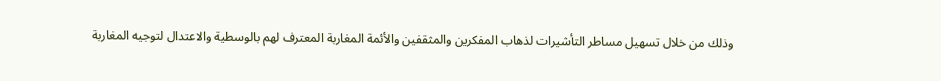وذلك من خلال تسهيل مساطر التأشيرات لذهاب المفكرين والمثقفين والأئمة المغاربة المعترف لهم بالوسطية والاعتدال لتوجيه المغاربة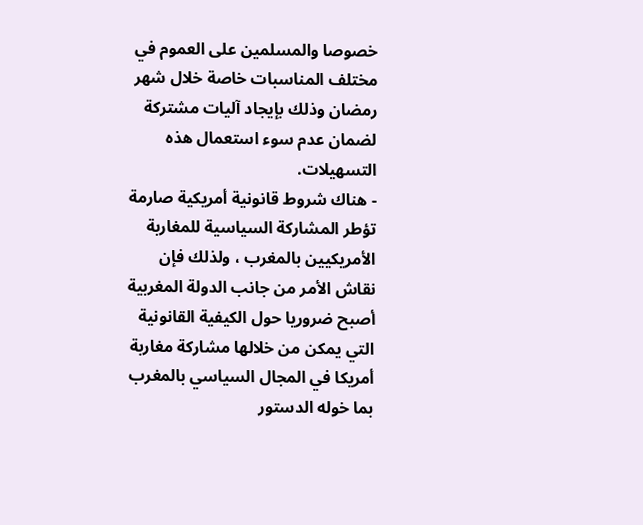خصوصا والمسلمين على العموم في مختلف المناسبات خاصة خلال شهر رمضان وذلك بإيجاد آليات مشتركة لضمان عدم سوء استعمال هذه التسهيلات.
- هناك شروط قانونية أمريكية صارمة تؤطر المشاركة السياسية للمغاربة الأمريكيين بالمغرب ، ولذلك فإن نقاش الأمر من جانب الدولة المغربية أصبح ضروريا حول الكيفية القانونية التي يمكن من خلالها مشاركة مغاربة أمريكا في المجال السياسي بالمغرب بما خوله الدستور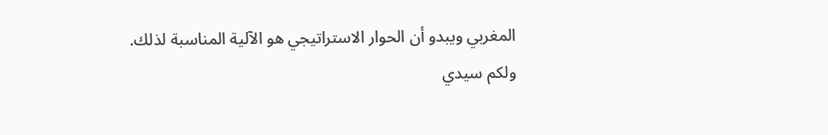المغربي ويبدو أن الحوار الاستراتيجي هو الآلية المناسبة لذلك.
ولكم سيدي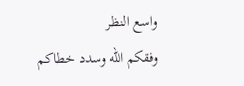واسع النظر
وفقكم الله وسدد خطاكم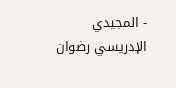- المجيدي الإدريسي رضوان